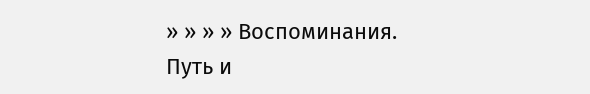» » » » Воспоминания. Путь и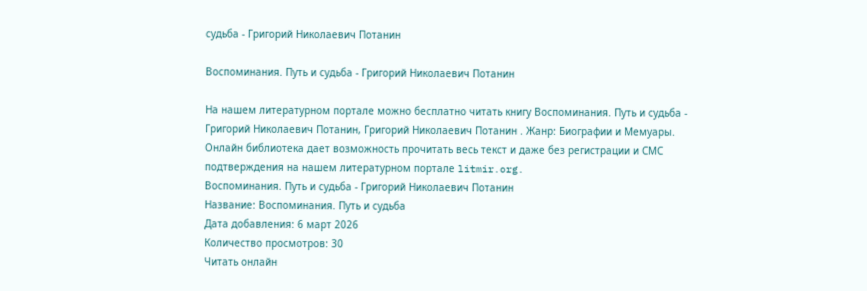судьба - Григорий Николаевич Потанин

Воспоминания. Путь и судьба - Григорий Николаевич Потанин

На нашем литературном портале можно бесплатно читать книгу Воспоминания. Путь и судьба - Григорий Николаевич Потанин, Григорий Николаевич Потанин . Жанр: Биографии и Мемуары. Онлайн библиотека дает возможность прочитать весь текст и даже без регистрации и СМС подтверждения на нашем литературном портале litmir.org.
Воспоминания. Путь и судьба - Григорий Николаевич Потанин
Название: Воспоминания. Путь и судьба
Дата добавления: 6 март 2026
Количество просмотров: 30
Читать онлайн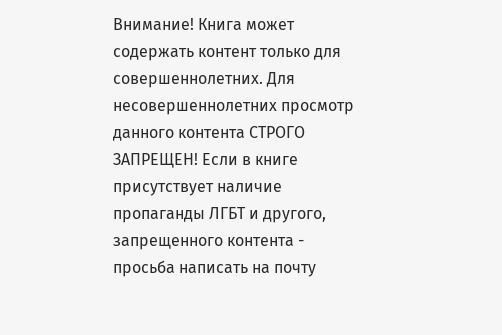Внимание! Книга может содержать контент только для совершеннолетних. Для несовершеннолетних просмотр данного контента СТРОГО ЗАПРЕЩЕН! Если в книге присутствует наличие пропаганды ЛГБТ и другого, запрещенного контента - просьба написать на почту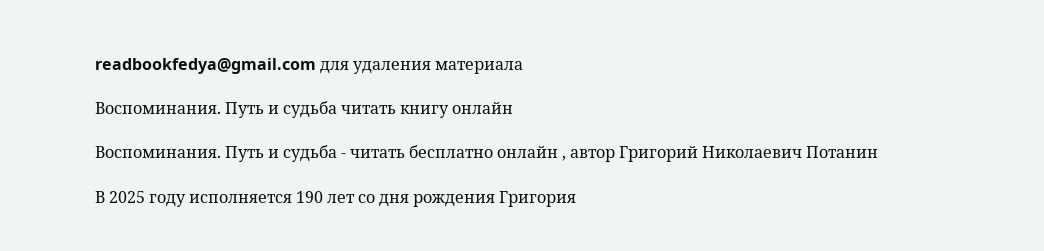readbookfedya@gmail.com для удаления материала

Воспоминания. Путь и судьба читать книгу онлайн

Воспоминания. Путь и судьба - читать бесплатно онлайн , автор Григорий Николаевич Потанин

В 2025 году исполняется 190 лет со дня рождения Григория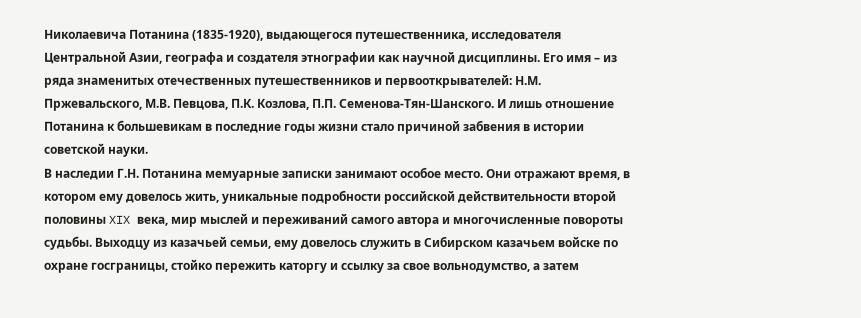Николаевича Потанина (1835-1920), выдающегося путешественника, исследователя Центральной Азии, географа и создателя этнографии как научной дисциплины. Его имя – из ряда знаменитых отечественных путешественников и первооткрывателей: Н.М. Пржевальского, М.В. Певцова, П.К. Козлова, П.П. Семенова-Тян-Шанского. И лишь отношение Потанина к большевикам в последние годы жизни стало причиной забвения в истории советской науки.
В наследии Г.Н. Потанина мемуарные записки занимают особое место. Они отражают время, в котором ему довелось жить, уникальные подробности российской действительности второй половины XIX века, мир мыслей и переживаний самого автора и многочисленные повороты судьбы. Выходцу из казачьей семьи, ему довелось служить в Сибирском казачьем войске по охране госграницы, стойко пережить каторгу и ссылку за свое вольнодумство, а затем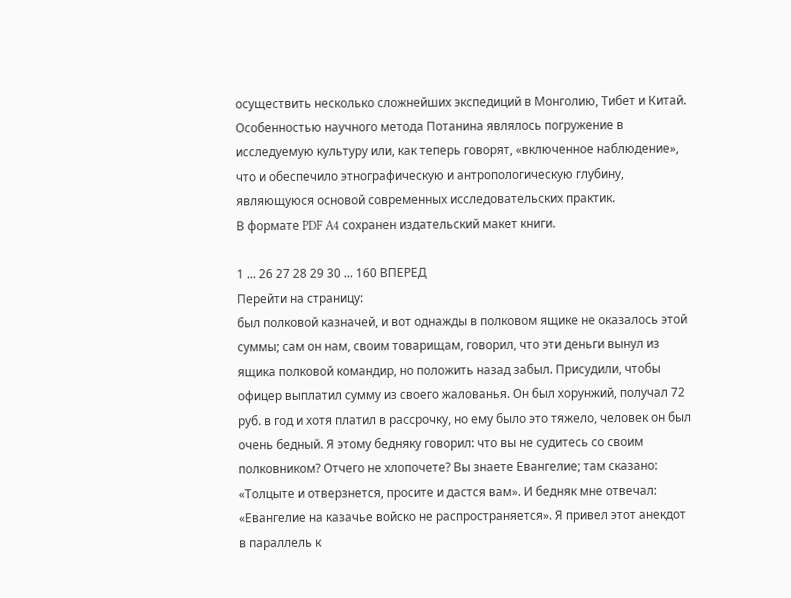осуществить несколько сложнейших экспедиций в Монголию, Тибет и Китай.
Особенностью научного метода Потанина являлось погружение в исследуемую культуру или, как теперь говорят, «включенное наблюдение», что и обеспечило этнографическую и антропологическую глубину, являющуюся основой современных исследовательских практик.
В формате PDF A4 сохранен издательский макет книги.

1 ... 26 27 28 29 30 ... 160 ВПЕРЕД
Перейти на страницу:
был полковой казначей, и вот однажды в полковом ящике не оказалось этой суммы; сам он нам, своим товарищам, говорил, что эти деньги вынул из ящика полковой командир, но положить назад забыл. Присудили, чтобы офицер выплатил сумму из своего жалованья. Он был хорунжий, получал 72 руб. в год и хотя платил в рассрочку, но ему было это тяжело, человек он был очень бедный. Я этому бедняку говорил: что вы не судитесь со своим полковником? Отчего не хлопочете? Вы знаете Евангелие; там сказано: «Толцыте и отверзнется, просите и дастся вам». И бедняк мне отвечал: «Евангелие на казачье войско не распространяется». Я привел этот анекдот в параллель к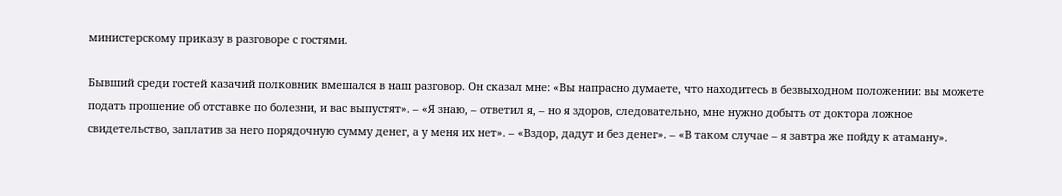министерскому приказу в разговоре с гостями.

Бывший среди гостей казачий полковник вмешался в наш разговор. Он сказал мне: «Вы напрасно думаете, что находитесь в безвыходном положении: вы можете подать прошение об отставке по болезни, и вас выпустят». – «Я знаю, – ответил я, – но я здоров, следовательно, мне нужно добыть от доктора ложное свидетельство, заплатив за него порядочную сумму денег, а у меня их нет». – «Вздор, дадут и без денег». – «В таком случае – я завтра же пойду к атаману».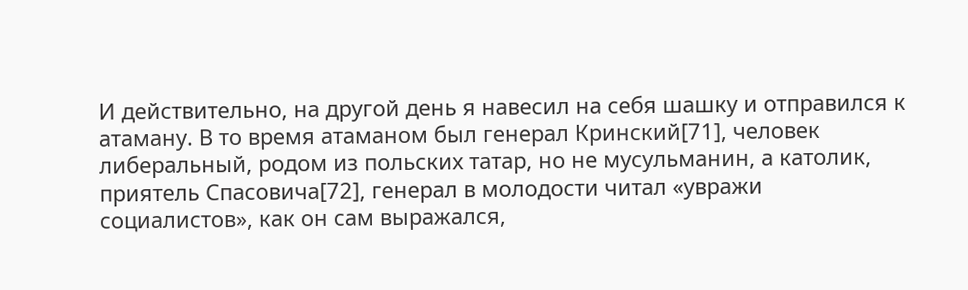И действительно, на другой день я навесил на себя шашку и отправился к атаману. В то время атаманом был генерал Кринский[71], человек либеральный, родом из польских татар, но не мусульманин, а католик, приятель Спасовича[72], генерал в молодости читал «увражи социалистов», как он сам выражался,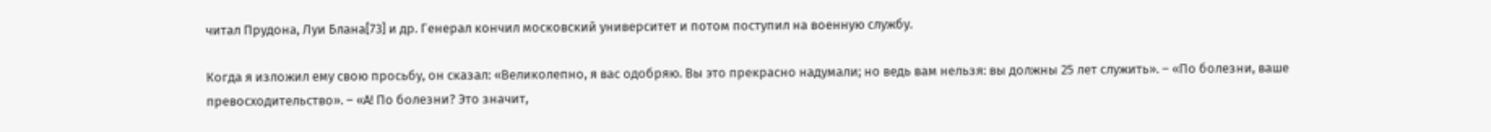читал Прудона, Луи Блана[73] и др. Генерал кончил московский университет и потом поступил на военную службу.

Когда я изложил ему свою просьбу, он сказал: «Великолепно, я вас одобряю. Вы это прекрасно надумали; но ведь вам нельзя: вы должны 25 лет служить». – «По болезни, ваше превосходительство». – «А! По болезни? Это значит,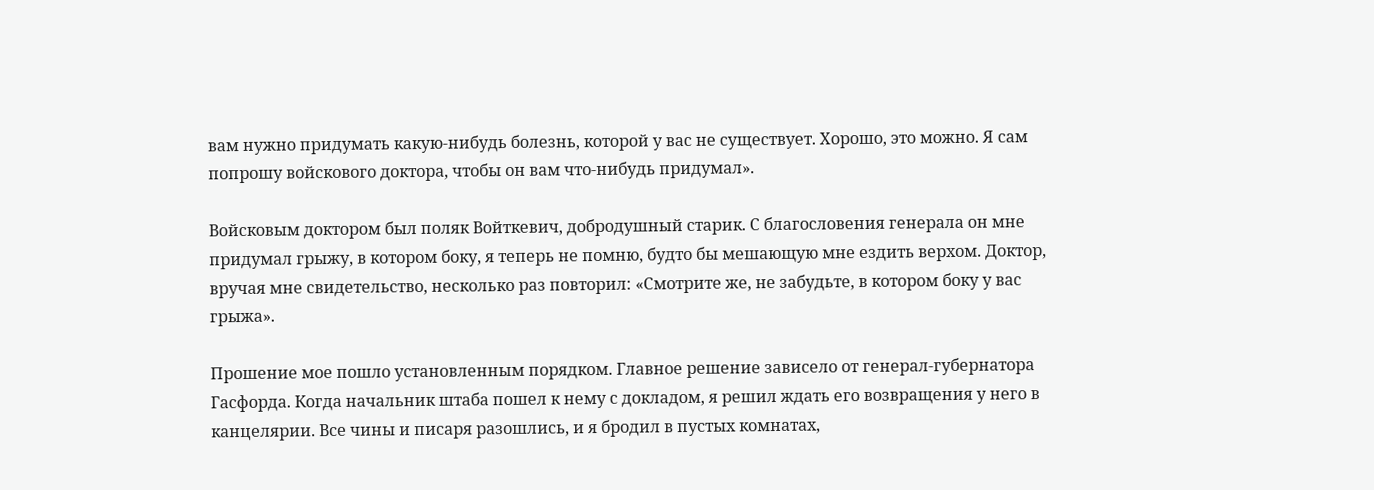вам нужно придумать какую-нибудь болезнь, которой у вас не существует. Хорошо, это можно. Я сам попрошу войскового доктора, чтобы он вам что-нибудь придумал».

Войсковым доктором был поляк Войткевич, добродушный старик. С благословения генерала он мне придумал грыжу, в котором боку, я теперь не помню, будто бы мешающую мне ездить верхом. Доктор, вручая мне свидетельство, несколько раз повторил: «Смотрите же, не забудьте, в котором боку у вас грыжа».

Прошение мое пошло установленным порядком. Главное решение зависело от генерал-губернатора Гасфорда. Когда начальник штаба пошел к нему с докладом, я решил ждать его возвращения у него в канцелярии. Все чины и писаря разошлись, и я бродил в пустых комнатах,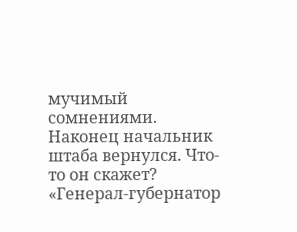мучимый сомнениями. Наконец начальник штаба вернулся. Что-то он скажет? «Генерал-губернатор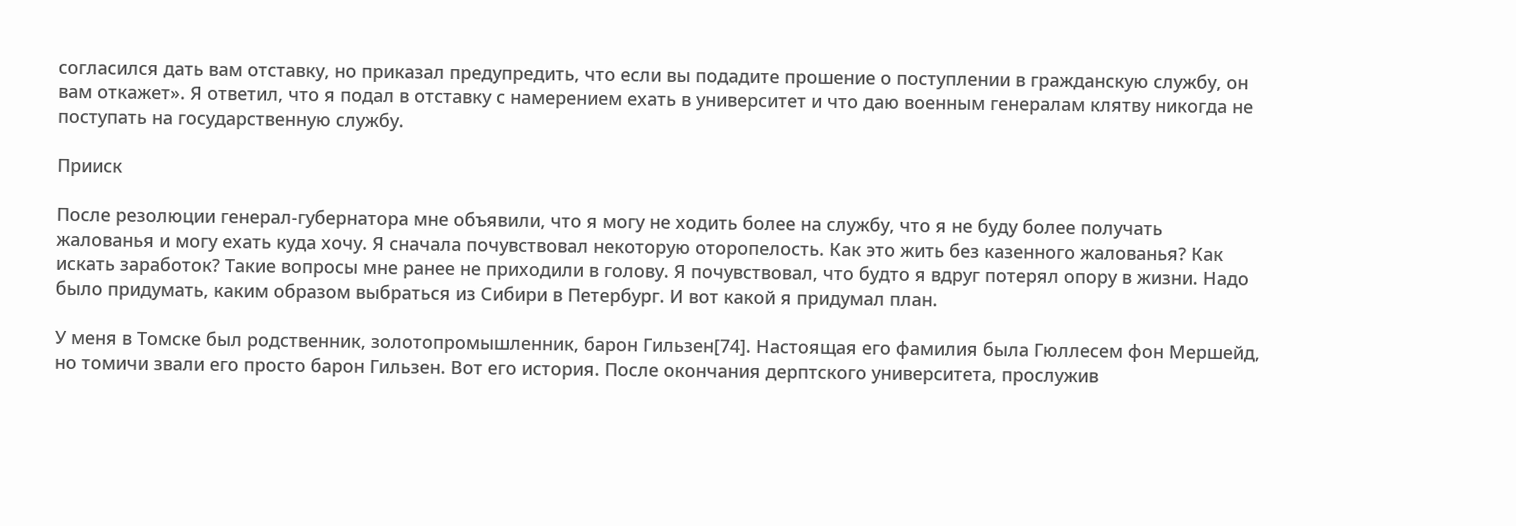согласился дать вам отставку, но приказал предупредить, что если вы подадите прошение о поступлении в гражданскую службу, он вам откажет». Я ответил, что я подал в отставку с намерением ехать в университет и что даю военным генералам клятву никогда не поступать на государственную службу.

Прииск

После резолюции генерал-губернатора мне объявили, что я могу не ходить более на службу, что я не буду более получать жалованья и могу ехать куда хочу. Я сначала почувствовал некоторую оторопелость. Как это жить без казенного жалованья? Как искать заработок? Такие вопросы мне ранее не приходили в голову. Я почувствовал, что будто я вдруг потерял опору в жизни. Надо было придумать, каким образом выбраться из Сибири в Петербург. И вот какой я придумал план.

У меня в Томске был родственник, золотопромышленник, барон Гильзен[74]. Настоящая его фамилия была Гюллесем фон Мершейд, но томичи звали его просто барон Гильзен. Вот его история. После окончания дерптского университета, прослужив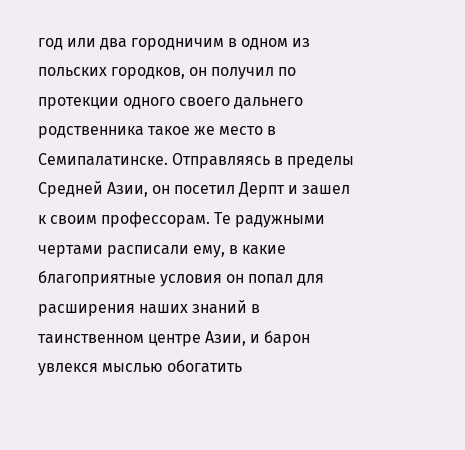год или два городничим в одном из польских городков, он получил по протекции одного своего дальнего родственника такое же место в Семипалатинске. Отправляясь в пределы Средней Азии, он посетил Дерпт и зашел к своим профессорам. Те радужными чертами расписали ему, в какие благоприятные условия он попал для расширения наших знаний в таинственном центре Азии, и барон увлекся мыслью обогатить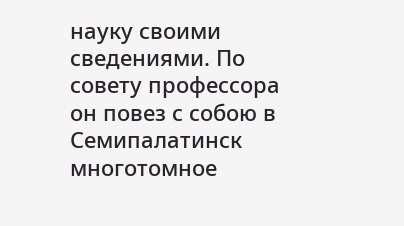науку своими сведениями. По совету профессора он повез с собою в Семипалатинск многотомное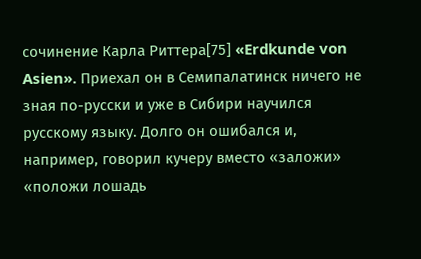сочинение Карла Риттера[75] «Erdkunde von Asien». Приехал он в Семипалатинск ничего не зная по-русски и уже в Сибири научился русскому языку. Долго он ошибался и, например, говорил кучеру вместо «заложи» «положи лошадь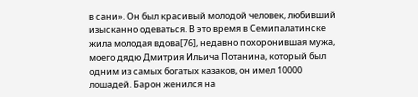в сани». Он был красивый молодой человек, любивший изысканно одеваться. В это время в Семипалатинске жила молодая вдова[76], недавно похоронившая мужа, моего дядю Дмитрия Ильича Потанина, который был одним из самых богатых казаков, он имел 10000 лошадей. Барон женился на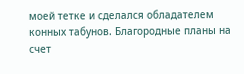моей тетке и сделался обладателем конных табунов. Благородные планы на счет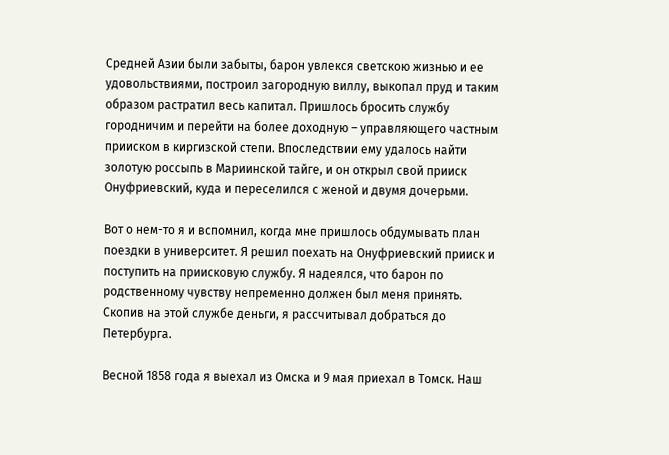Средней Азии были забыты, барон увлекся светскою жизнью и ее удовольствиями, построил загородную виллу, выкопал пруд и таким образом растратил весь капитал. Пришлось бросить службу городничим и перейти на более доходную – управляющего частным прииском в киргизской степи. Впоследствии ему удалось найти золотую россыпь в Мариинской тайге, и он открыл свой прииск Онуфриевский, куда и переселился с женой и двумя дочерьми.

Вот о нем-то я и вспомнил, когда мне пришлось обдумывать план поездки в университет. Я решил поехать на Онуфриевский прииск и поступить на приисковую службу. Я надеялся, что барон по родственному чувству непременно должен был меня принять. Скопив на этой службе деньги, я рассчитывал добраться до Петербурга.

Весной 1858 года я выехал из Омска и 9 мая приехал в Томск. Наш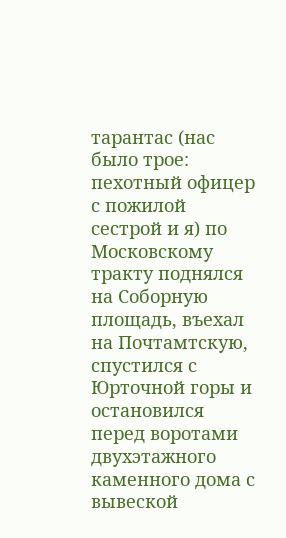тарантас (нас было трое: пехотный офицер с пожилой сестрой и я) по Московскому тракту поднялся на Соборную площадь, въехал на Почтамтскую, спустился с Юрточной горы и остановился перед воротами двухэтажного каменного дома с вывеской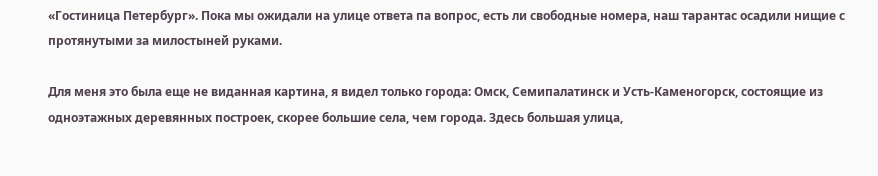«Гостиница Петербург». Пока мы ожидали на улице ответа па вопрос, есть ли свободные номера, наш тарантас осадили нищие с протянутыми за милостыней руками.

Для меня это была еще не виданная картина, я видел только города: Омск, Семипалатинск и Усть-Каменогорск, состоящие из одноэтажных деревянных построек, скорее большие села, чем города. Здесь большая улица,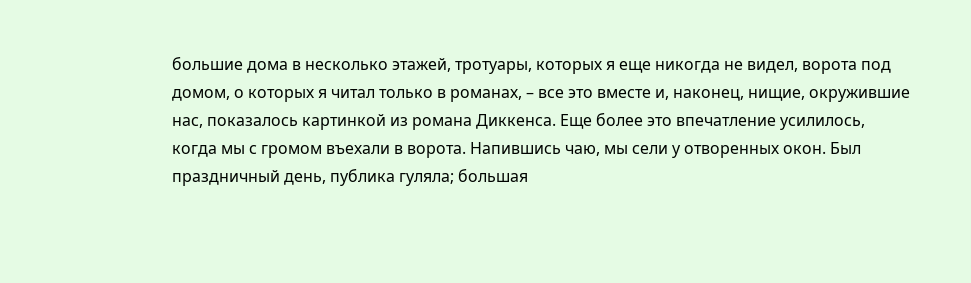большие дома в несколько этажей, тротуары, которых я еще никогда не видел, ворота под домом, о которых я читал только в романах, – все это вместе и, наконец, нищие, окружившие нас, показалось картинкой из романа Диккенса. Еще более это впечатление усилилось, когда мы с громом въехали в ворота. Напившись чаю, мы сели у отворенных окон. Был праздничный день, публика гуляла; большая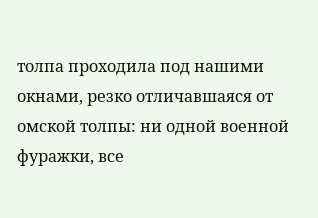толпа проходила под нашими окнами, резко отличавшаяся от омской толпы: ни одной военной фуражки, все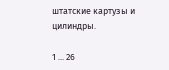штатские картузы и цилиндры.

1 ... 26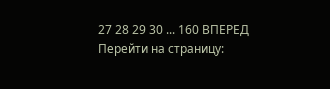27 28 29 30 ... 160 ВПЕРЕД
Перейти на страницу: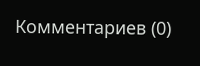Комментариев (0)